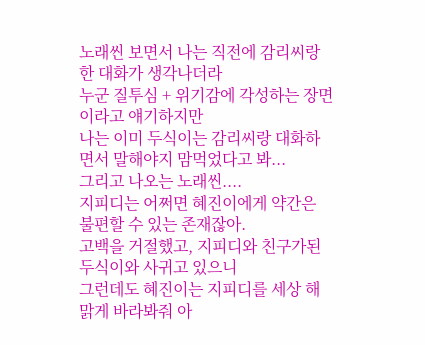노래씬 보면서 나는 직전에 감리씨랑 한 대화가 생각나더라
누군 질투심 + 위기감에 각성하는 장면이라고 얘기하지만
나는 이미 두식이는 감리씨랑 대화하면서 말해야지 맘먹었다고 봐...
그리고 나오는 노래씬....
지피디는 어쩌면 혜진이에게 약간은 불편할 수 있는 존재잖아.
고백을 거절했고, 지피디와 친구가된 두식이와 사귀고 있으니
그런데도 혜진이는 지피디를 세상 해맑게 바라봐줘 아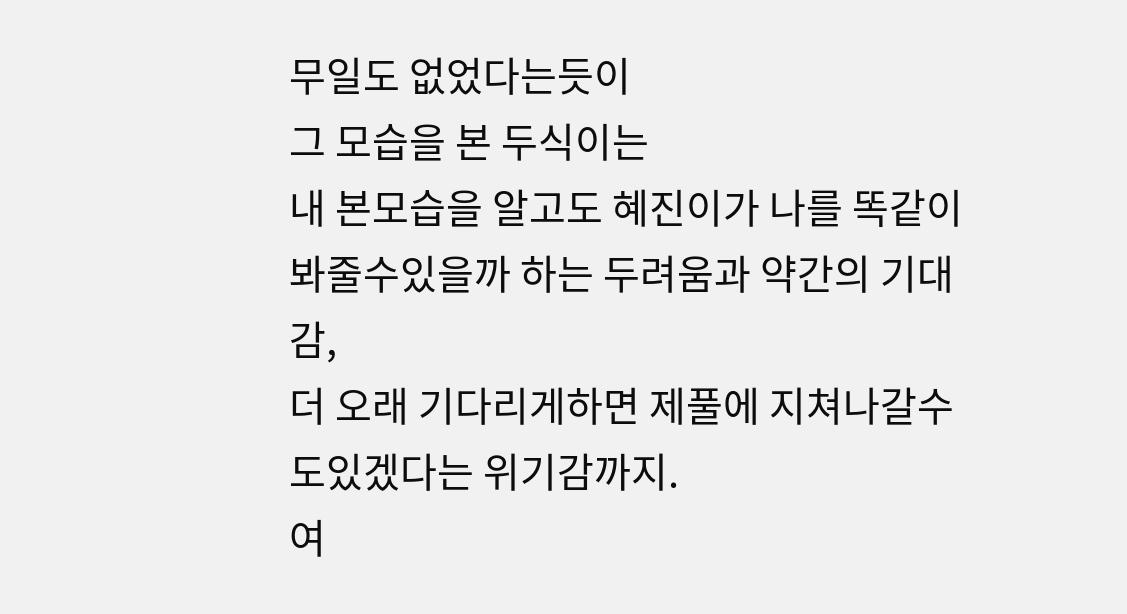무일도 없었다는듯이
그 모습을 본 두식이는
내 본모습을 알고도 혜진이가 나를 똑같이 봐줄수있을까 하는 두려움과 약간의 기대감,
더 오래 기다리게하면 제풀에 지쳐나갈수도있겠다는 위기감까지.
여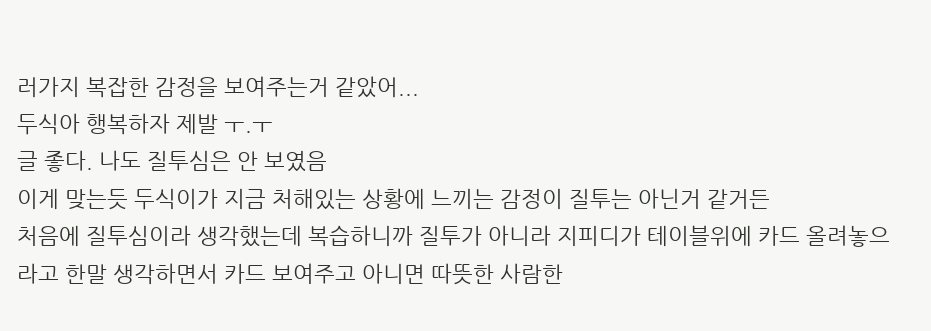러가지 복잡한 감정을 보여주는거 같았어...
두식아 행복하자 제발 ㅜ.ㅜ
글 좋다. 나도 질투심은 안 보였음
이게 맞는듯 두식이가 지금 처해있는 상황에 느끼는 감정이 질투는 아닌거 같거든
처음에 질투심이라 생각했는데 복습하니까 질투가 아니라 지피디가 테이블위에 카드 올려놓으라고 한말 생각하면서 카드 보여주고 아니면 따뜻한 사람한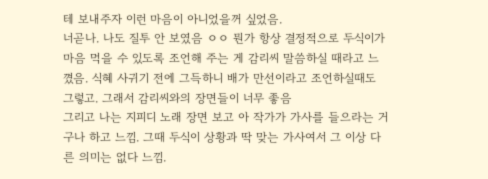테 보내주자 이런 마음이 아니었을꺼 싶었음.
너곧나. 나도 질투 안 보였음 ㅇㅇ 뭔가 항상 결정적으로 두식이가 마음 먹을 수 있도록 조언해 주는 게 감리씨 말씀하실 때라고 느꼈음. 식혜 사귀기 전에 그득하니 배가 만선이라고 조언하실때도 그렇고. 그래서 감리씨와의 장면들이 너무 좋음
그리고 나는 지피디 노래 장면 보고 아 작가가 가사를 들으라는 거구나 하고 느낌. 그때 두식이 상황과 딱 맞는 가사여서 그 이상 다른 의미는 없다 느낌.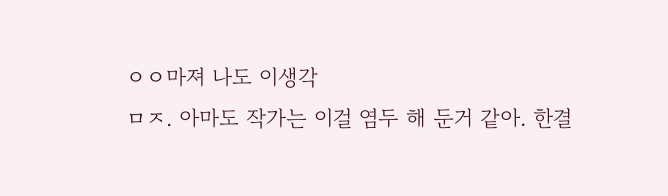ㅇㅇ마져 나도 이생각
ㅁㅈ. 아마도 작가는 이걸 염두 해 둔거 같아. 한결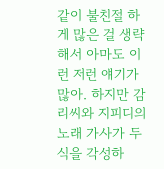같이 불친절 하게 많은 걸 생략해서 아마도 이런 저런 얘기가 많아. 하지만 감리씨와 지피디의 노래 가사가 두식을 각성하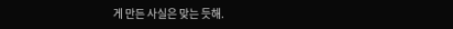게 만든 사실은 맞는 듯해.